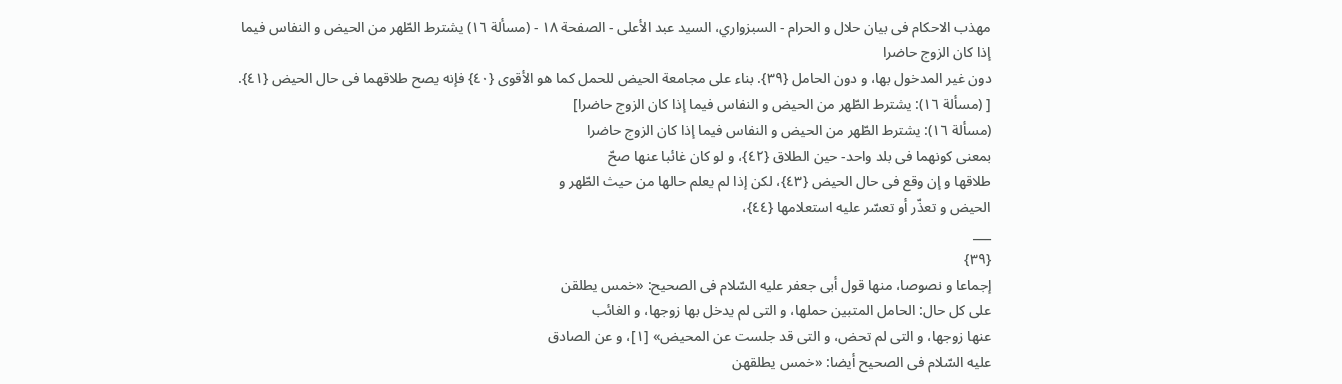مهذب الاحکام فی بیان حلال و الحرام - السبزواري، السيد عبد الأعلى - الصفحة ١٨ - (مسألة ١٦) یشترط الطّهر من الحیض و النفاس فیما إذا کان الزوج حاضرا
دون غیر المدخول بها، و دون الحامل {٣٩}. بناء علی مجامعة الحیض للحمل کما هو الأقوی {٤٠} فإنه یصح طلاقهما فی حال الحیض {٤١}. [ (مسألة ١٦): یشترط الطّهر من الحیض و النفاس فیما إذا کان الزوج حاضرا]
(مسألة ١٦): یشترط الطّهر من الحیض و النفاس فیما إذا کان الزوج حاضرا
بمعنی کونهما فی بلد واحد- حین الطلاق {٤٢}، و لو کان غائبا عنها صحّ
طلاقها و إن وقع فی حال الحیض {٤٣}، لکن إذا لم یعلم حالها من حیث الطّهر و
الحیض و تعذّر أو تعسّر علیه استعلامها {٤٤}،
___
{٣٩}
إجماعا و نصوصا، منها قول أبی جعفر علیه السّلام فی الصحیح: «خمس یطلقن
علی کل حال: الحامل المتبین حملها، و التی لم یدخل بها زوجها، و الغائب
عنها زوجها، و التی لم تحض، و التی قد جلست عن المحیض» [١]، و عن الصادق
علیه السّلام فی الصحیح أیضا: «خمس یطلقهن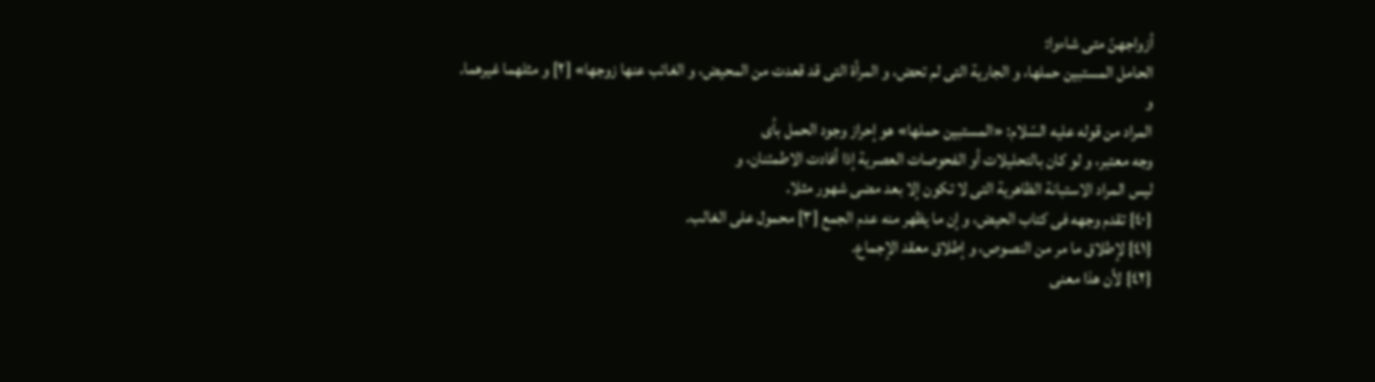أزواجهنّ متی شاءوا:
الحامل المستبین حملها، و الجاریة التی لم تحض، و المرأة التی قد قعدت من المحیض، و الغائب عنها زوجها» [٢] و مثلهما غیرهما.
و
المراد من قوله علیه السّلام: «المستبین حملها» هو إحراز وجود الحمل بأی
وجه معتبر، و لو کان بالتحلیلات أو الفحوصات العصریة إذا أفادت الاطمئنان، و
لیس المراد الاستبانة الظاهریة التی لا تکون إلا بعد مضی شهور مثلا.
{٤٠} تقدم وجهه فی کتاب الحیض، و إن ما یظهر منه عدم الجمع [٣] محمول علی الغالب.
{٤١} لإطلاق ما مر من النصوص، و إطلاق معقد الإجماع.
{٤٢} لأن هذا معنی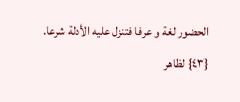الحضور لغة و عرفا فتنزل علیه الأدلة شرعا.
{٤٣} لظاهر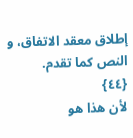إطلاق معقد الاتفاق، و النص کما تقدم.
{٤٤}
لأن هذا هو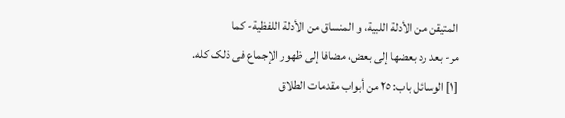المتیقن من الأدلة اللبیة، و المنساق من الأدلة اللفظیة- کما
مر- بعد رد بعضها إلی بعض، مضافا إلی ظهور الإجماع فی ذلک کله.
[١] الوسائل باب: ٢٥ من أبواب مقدمات الطلاق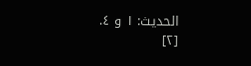الحدیث: ١ و ٤.
[٢]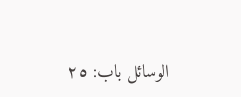الوسائل باب: ٢٥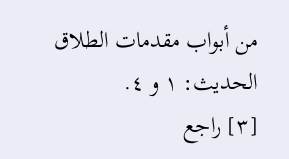من أبواب مقدمات الطلاق الحدیث: ١ و ٤.
[٣] راجع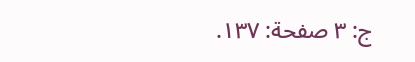ج: ٣ صفحة: ١٣٧.